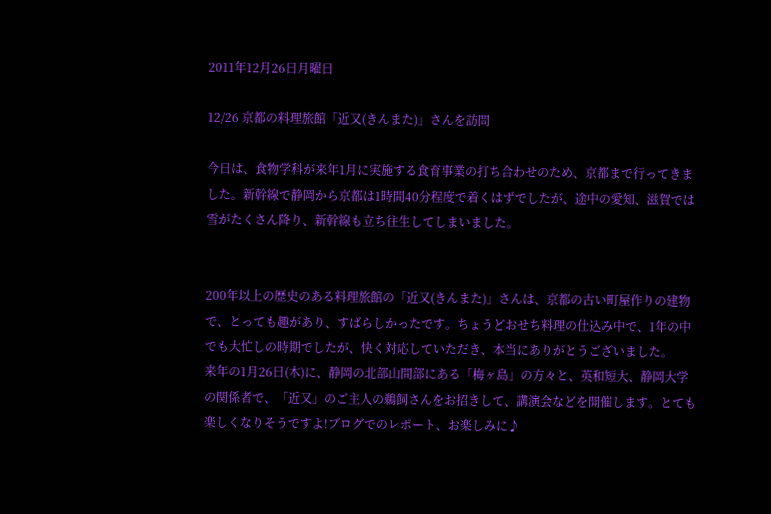2011年12月26日月曜日

12/26 京都の料理旅館「近又(きんまた)」さんを訪問

今日は、食物学科が来年1月に実施する食育事業の打ち合わせのため、京都まで行ってきました。新幹線で静岡から京都は1時間40分程度で着くはずでしたが、途中の愛知、滋賀では雪がたくさん降り、新幹線も立ち往生してしまいました。


200年以上の歴史のある料理旅館の「近又(きんまた)」さんは、京都の古い町屋作りの建物で、とっても趣があり、すばらしかったです。ちょうどおせち料理の仕込み中で、1年の中でも大忙しの時期でしたが、快く対応していただき、本当にありがとうございました。
来年の1月26日(木)に、静岡の北部山間部にある「梅ヶ島」の方々と、英和短大、静岡大学の関係者で、「近又」のご主人の鵜飼さんをお招きして、講演会などを開催します。とても楽しくなりそうですよ!ブログでのレポート、お楽しみに♪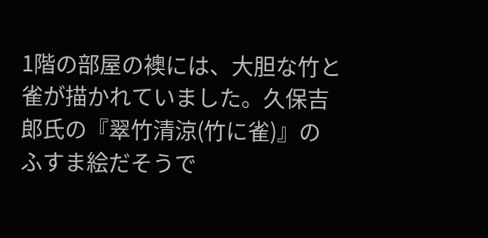1階の部屋の襖には、大胆な竹と雀が描かれていました。久保吉郎氏の『翠竹清涼(竹に雀)』のふすま絵だそうで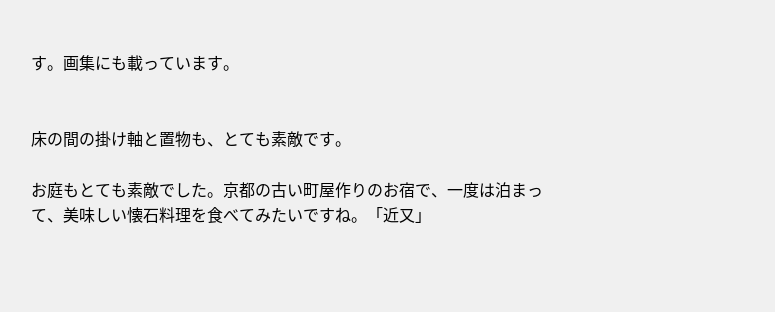す。画集にも載っています。


床の間の掛け軸と置物も、とても素敵です。

お庭もとても素敵でした。京都の古い町屋作りのお宿で、一度は泊まって、美味しい懐石料理を食べてみたいですね。「近又」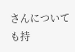さんについても持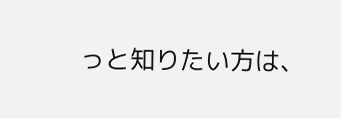っと知りたい方は、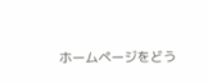ホームページをどう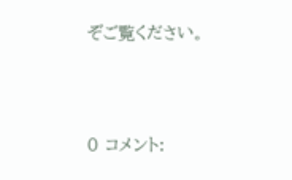ぞご覧ください。




0 コメント: